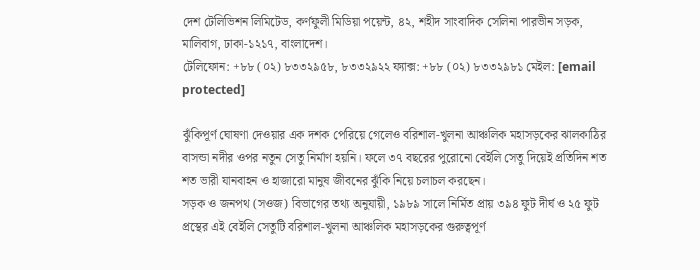দেশ টেলিভিশন লিমিটেড, কর্ণফুলী মিডিয়া পয়েন্ট, ৪২, শহীদ সাংবাদিক সেলিনা পারভীন সড়ক, মালিবাগ, ঢাকা-১২১৭, বাংলাদেশ।
টেলিফোন: +৮৮ (০২) ৮৩৩২৯৫৮, ৮৩৩২৯২২ ফ্যাক্স: +৮৮ (০২) ৮৩৩২৯৮১ মেইল: [email protected]

ঝুঁকিপূর্ণ ঘোষণা দেওয়ার এক দশক পেরিয়ে গেলেও বরিশাল-খুলনা আঞ্চলিক মহাসড়কের ঝালকাঠির বাসন্ডা নদীর ওপর নতুন সেতু নির্মাণ হয়নি। ফলে ৩৭ বছরের পুরোনো বেইলি সেতু দিয়েই প্রতিদিন শত শত ভারী যানবাহন ও হাজারো মানুষ জীবনের ঝুঁকি নিয়ে চলাচল করছেন।
সড়ক ও জনপথ (সওজ) বিভাগের তথ্য অনুযায়ী, ১৯৮৯ সালে নির্মিত প্রায় ৩৯৪ ফুট দীর্ঘ ও ২৫ ফুট প্রস্থের এই বেইলি সেতুটি বরিশাল-খুলনা আঞ্চলিক মহাসড়কের গুরুত্বপূর্ণ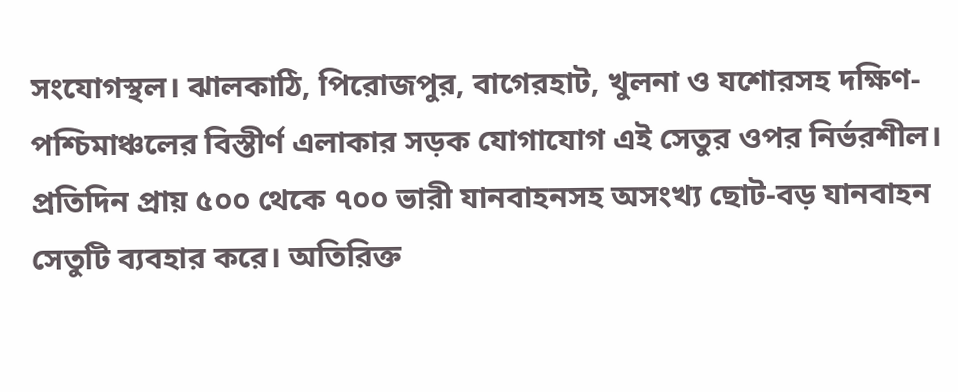সংযোগস্থল। ঝালকাঠি, পিরোজপুর, বাগেরহাট, খুলনা ও যশোরসহ দক্ষিণ-পশ্চিমাঞ্চলের বিস্তীর্ণ এলাকার সড়ক যোগাযোগ এই সেতুর ওপর নির্ভরশীল।
প্রতিদিন প্রায় ৫০০ থেকে ৭০০ ভারী যানবাহনসহ অসংখ্য ছোট-বড় যানবাহন সেতুটি ব্যবহার করে। অতিরিক্ত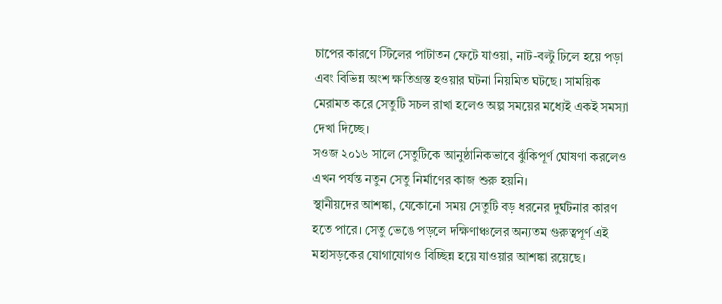চাপের কারণে স্টিলের পাটাতন ফেটে যাওয়া, নাট-বল্টু ঢিলে হয়ে পড়া এবং বিভিন্ন অংশ ক্ষতিগ্রস্ত হওয়ার ঘটনা নিয়মিত ঘটছে। সাময়িক মেরামত করে সেতুটি সচল রাখা হলেও অল্প সময়ের মধ্যেই একই সমস্যা দেখা দিচ্ছে।
সওজ ২০১৬ সালে সেতুটিকে আনুষ্ঠানিকভাবে ঝুঁকিপূর্ণ ঘোষণা করলেও এখন পর্যন্ত নতুন সেতু নির্মাণের কাজ শুরু হয়নি।
স্থানীয়দের আশঙ্কা, যেকোনো সময় সেতুটি বড় ধরনের দুর্ঘটনার কারণ হতে পারে। সেতু ভেঙে পড়লে দক্ষিণাঞ্চলের অন্যতম গুরুত্বপূর্ণ এই মহাসড়কের যোগাযোগও বিচ্ছিন্ন হয়ে যাওয়ার আশঙ্কা রয়েছে।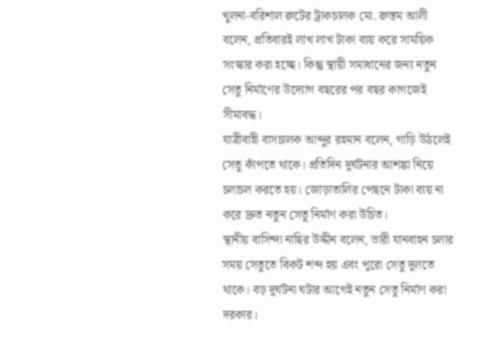খুলনা-বরিশাল রুটের ট্রাকচালক মো. রুস্তম আলী বলেন, প্রতিবারই লাখ লাখ টাকা ব্যয় করে সাময়িক সংস্কার করা হচ্ছে। কিন্তু স্থায়ী সমাধানের জন্য নতুন সেতু নির্মাণের উদ্যোগ বছরের পর বছর কাগজেই সীমাবদ্ধ।
যাত্রীবাহী বাসচালক আব্দুর রহমান বলেন, গাড়ি উঠলেই সেতু কাঁপতে থাকে। প্রতিদিন দুর্ঘটনার আশঙ্কা নিয়ে চলাচল করতে হয়। জোড়াতালির পেছনে টাকা ব্যয় না করে দ্রুত নতুন সেতু নির্মাণ করা উচিত।
স্থানীয় বাসিন্দা নাছির উদ্দীন বলেন, ভারী যানবাহন চলার সময় সেতুতে বিকট শব্দ হয় এবং পুরো সেতু দুলতে থাকে। বড় দুর্ঘটনা ঘটার আগেই নতুন সেতু নির্মাণ করা দরকার।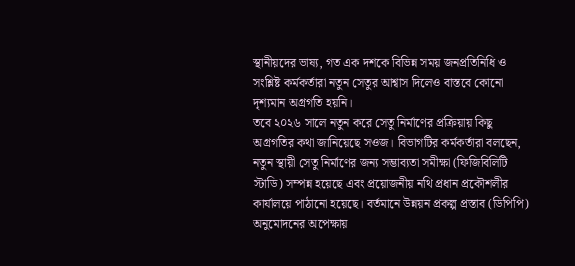স্থানীয়দের ভাষ্য, গত এক দশকে বিভিন্ন সময় জনপ্রতিনিধি ও সংশ্লিষ্ট কর্মকর্তারা নতুন সেতুর আশ্বাস দিলেও বাস্তবে কোনো দৃশ্যমান অগ্রগতি হয়নি।
তবে ২০২৬ সালে নতুন করে সেতু নির্মাণের প্রক্রিয়ায় কিছু অগ্রগতির কথা জানিয়েছে সওজ। বিভাগটির কর্মকর্তারা বলছেন, নতুন স্থায়ী সেতু নির্মাণের জন্য সম্ভাব্যতা সমীক্ষা (ফিজিবিলিটি স্টাডি) সম্পন্ন হয়েছে এবং প্রয়োজনীয় নথি প্রধান প্রকৌশলীর কার্যালয়ে পাঠানো হয়েছে। বর্তমানে উন্নয়ন প্রকল্প প্রস্তাব (ডিপিপি) অনুমোদনের অপেক্ষায়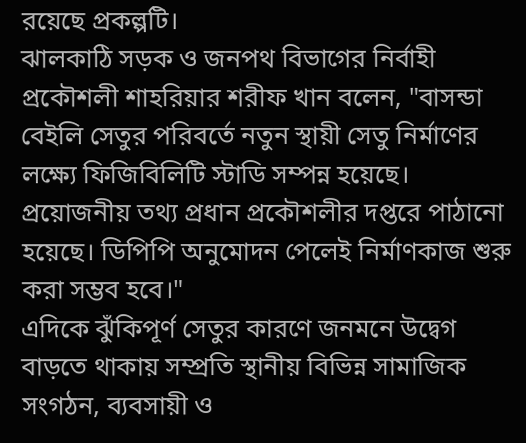রয়েছে প্রকল্পটি।
ঝালকাঠি সড়ক ও জনপথ বিভাগের নির্বাহী প্রকৌশলী শাহরিয়ার শরীফ খান বলেন, "বাসন্ডা বেইলি সেতুর পরিবর্তে নতুন স্থায়ী সেতু নির্মাণের লক্ষ্যে ফিজিবিলিটি স্টাডি সম্পন্ন হয়েছে। প্রয়োজনীয় তথ্য প্রধান প্রকৌশলীর দপ্তরে পাঠানো হয়েছে। ডিপিপি অনুমোদন পেলেই নির্মাণকাজ শুরু করা সম্ভব হবে।"
এদিকে ঝুঁকিপূর্ণ সেতুর কারণে জনমনে উদ্বেগ বাড়তে থাকায় সম্প্রতি স্থানীয় বিভিন্ন সামাজিক সংগঠন, ব্যবসায়ী ও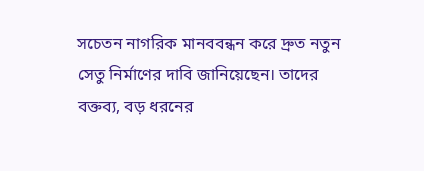সচেতন নাগরিক মানববন্ধন করে দ্রুত নতুন সেতু নির্মাণের দাবি জানিয়েছেন। তাদের বক্তব্য, বড় ধরনের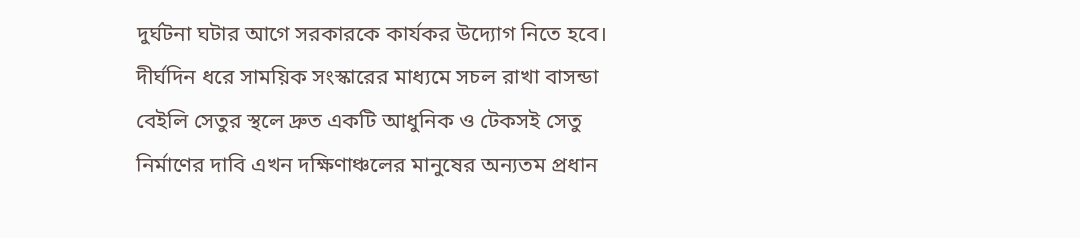দুর্ঘটনা ঘটার আগে সরকারকে কার্যকর উদ্যোগ নিতে হবে।
দীর্ঘদিন ধরে সাময়িক সংস্কারের মাধ্যমে সচল রাখা বাসন্ডা বেইলি সেতুর স্থলে দ্রুত একটি আধুনিক ও টেকসই সেতু নির্মাণের দাবি এখন দক্ষিণাঞ্চলের মানুষের অন্যতম প্রধান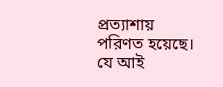প্রত্যাশায় পরিণত হয়েছে।
যে আই